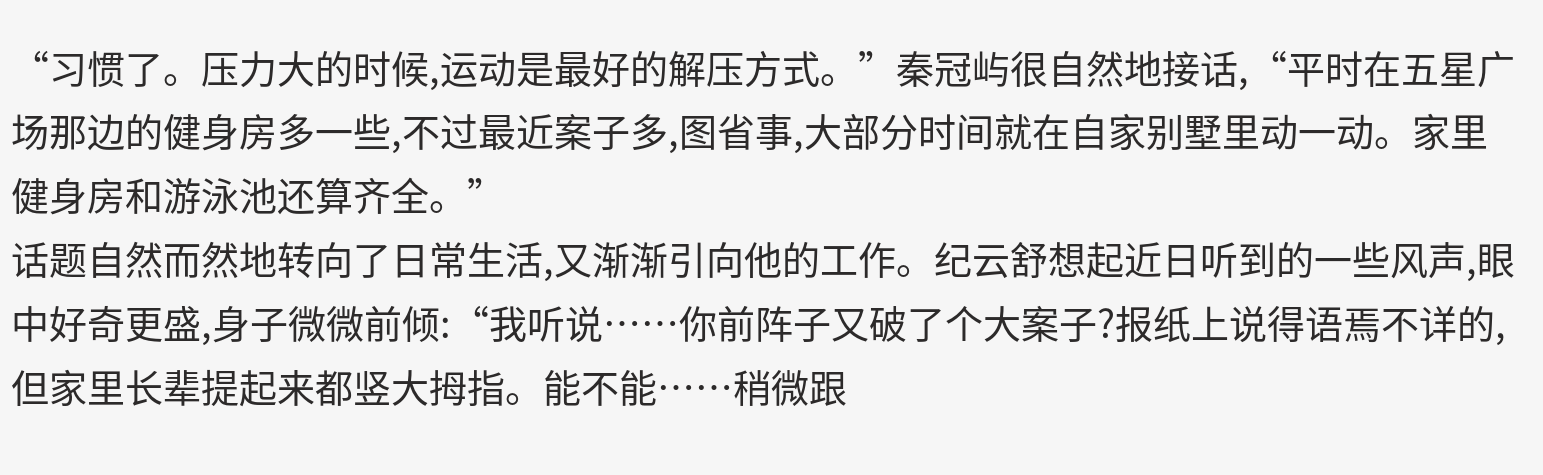“习惯了。压力大的时候,运动是最好的解压方式。”秦冠屿很自然地接话,“平时在五星广场那边的健身房多一些,不过最近案子多,图省事,大部分时间就在自家别墅里动一动。家里健身房和游泳池还算齐全。”
话题自然而然地转向了日常生活,又渐渐引向他的工作。纪云舒想起近日听到的一些风声,眼中好奇更盛,身子微微前倾:“我听说……你前阵子又破了个大案子?报纸上说得语焉不详的,但家里长辈提起来都竖大拇指。能不能……稍微跟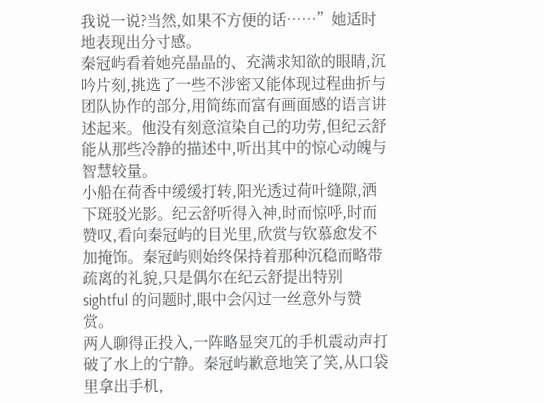我说一说?当然,如果不方便的话……”她适时地表现出分寸感。
秦冠屿看着她亮晶晶的、充满求知欲的眼睛,沉吟片刻,挑选了一些不涉密又能体现过程曲折与团队协作的部分,用简练而富有画面感的语言讲述起来。他没有刻意渲染自己的功劳,但纪云舒能从那些冷静的描述中,听出其中的惊心动魄与智慧较量。
小船在荷香中缓缓打转,阳光透过荷叶缝隙,洒下斑驳光影。纪云舒听得入神,时而惊呼,时而赞叹,看向秦冠屿的目光里,欣赏与钦慕愈发不加掩饰。秦冠屿则始终保持着那种沉稳而略带疏离的礼貌,只是偶尔在纪云舒提出特别 sightful 的问题时,眼中会闪过一丝意外与赞赏。
两人聊得正投入,一阵略显突兀的手机震动声打破了水上的宁静。秦冠屿歉意地笑了笑,从口袋里拿出手机,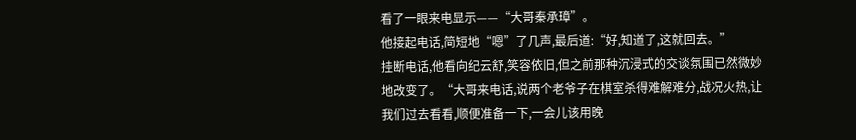看了一眼来电显示——“大哥秦承璋”。
他接起电话,简短地“嗯”了几声,最后道:“好,知道了,这就回去。”
挂断电话,他看向纪云舒,笑容依旧,但之前那种沉浸式的交谈氛围已然微妙地改变了。“大哥来电话,说两个老爷子在棋室杀得难解难分,战况火热,让我们过去看看,顺便准备一下,一会儿该用晚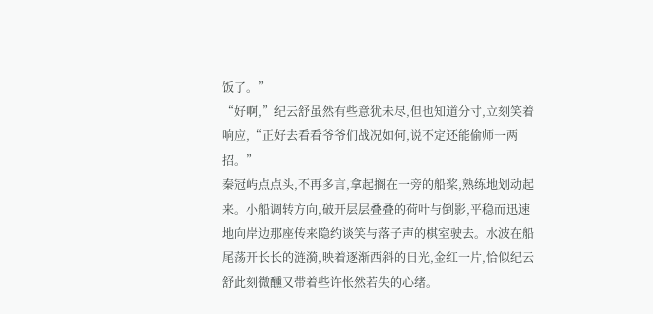饭了。”
“好啊,”纪云舒虽然有些意犹未尽,但也知道分寸,立刻笑着响应,“正好去看看爷爷们战况如何,说不定还能偷师一两招。”
秦冠屿点点头,不再多言,拿起搁在一旁的船桨,熟练地划动起来。小船调转方向,破开层层叠叠的荷叶与倒影,平稳而迅速地向岸边那座传来隐约谈笑与落子声的棋室驶去。水波在船尾荡开长长的涟漪,映着逐渐西斜的日光,金红一片,恰似纪云舒此刻微醺又带着些许怅然若失的心绪。